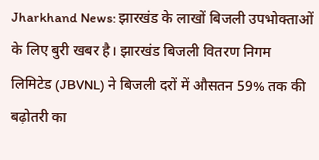Jharkhand News: झारखंड के लाखों बिजली उपभोक्ताओं के लिए बुरी खबर है। झारखंड बिजली वितरण निगम लिमिटेड (JBVNL) ने बिजली दरों में औसतन 59% तक की बढ़ोतरी का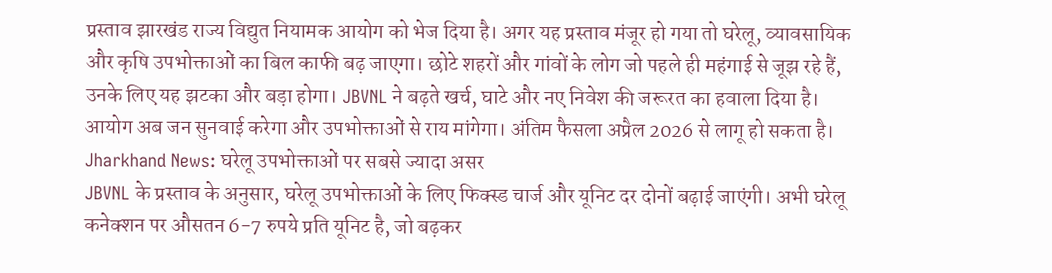प्रस्ताव झारखंड राज्य विद्युत नियामक आयोग को भेज दिया है। अगर यह प्रस्ताव मंजूर हो गया तो घरेलू, व्यावसायिक और कृषि उपभोक्ताओं का बिल काफी बढ़ जाएगा। छोटे शहरों और गांवों के लोग जो पहले ही महंगाई से जूझ रहे हैं, उनके लिए यह झटका और बड़ा होगा। JBVNL ने बढ़ते खर्च, घाटे और नए निवेश की जरूरत का हवाला दिया है। आयोग अब जन सुनवाई करेगा और उपभोक्ताओं से राय मांगेगा। अंतिम फैसला अप्रैल 2026 से लागू हो सकता है।
Jharkhand News: घरेलू उपभोक्ताओं पर सबसे ज्यादा असर
JBVNL के प्रस्ताव के अनुसार, घरेलू उपभोक्ताओं के लिए फिक्स्ड चार्ज और यूनिट दर दोनों बढ़ाई जाएंगी। अभी घरेलू कनेक्शन पर औसतन 6-7 रुपये प्रति यूनिट है, जो बढ़कर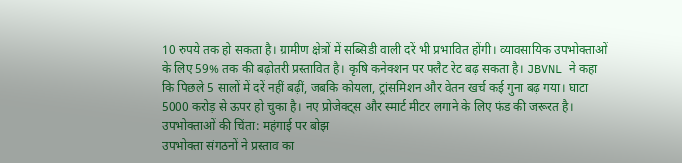10 रुपये तक हो सकता है। ग्रामीण क्षेत्रों में सब्सिडी वाली दरें भी प्रभावित होंगी। व्यावसायिक उपभोक्ताओं के लिए 59% तक की बढ़ोतरी प्रस्तावित है। कृषि कनेक्शन पर फ्लैट रेट बढ़ सकता है। JBVNL ने कहा कि पिछले 5 सालों में दरें नहीं बढ़ीं, जबकि कोयला, ट्रांसमिशन और वेतन खर्च कई गुना बढ़ गया। घाटा 5000 करोड़ से ऊपर हो चुका है। नए प्रोजेक्ट्स और स्मार्ट मीटर लगाने के लिए फंड की जरूरत है।
उपभोक्ताओं की चिंता: महंगाई पर बोझ
उपभोक्ता संगठनों ने प्रस्ताव का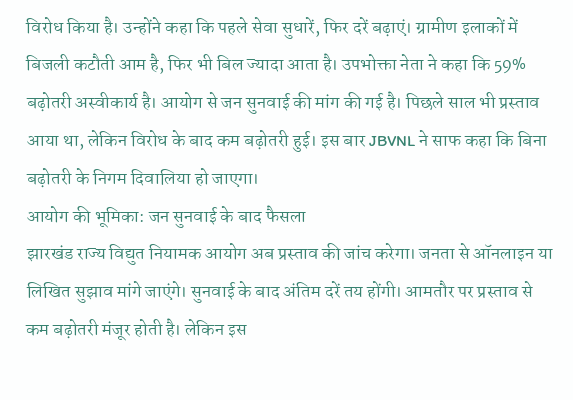विरोध किया है। उन्होंने कहा कि पहले सेवा सुधारें, फिर दरें बढ़ाएं। ग्रामीण इलाकों में बिजली कटौती आम है, फिर भी बिल ज्यादा आता है। उपभोक्ता नेता ने कहा कि 59% बढ़ोतरी अस्वीकार्य है। आयोग से जन सुनवाई की मांग की गई है। पिछले साल भी प्रस्ताव आया था, लेकिन विरोध के बाद कम बढ़ोतरी हुई। इस बार JBVNL ने साफ कहा कि बिना बढ़ोतरी के निगम दिवालिया हो जाएगा।
आयोग की भूमिका: जन सुनवाई के बाद फैसला
झारखंड राज्य विद्युत नियामक आयोग अब प्रस्ताव की जांच करेगा। जनता से ऑनलाइन या लिखित सुझाव मांगे जाएंगे। सुनवाई के बाद अंतिम दरें तय होंगी। आमतौर पर प्रस्ताव से कम बढ़ोतरी मंजूर होती है। लेकिन इस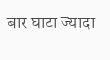बार घाटा ज्यादा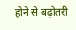होने से बढ़ोतरी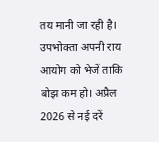तय मानी जा रही है। उपभोक्ता अपनी राय आयोग को भेजें ताकि बोझ कम हो। अप्रैल 2026 से नई दरें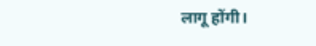लागू होंगी।